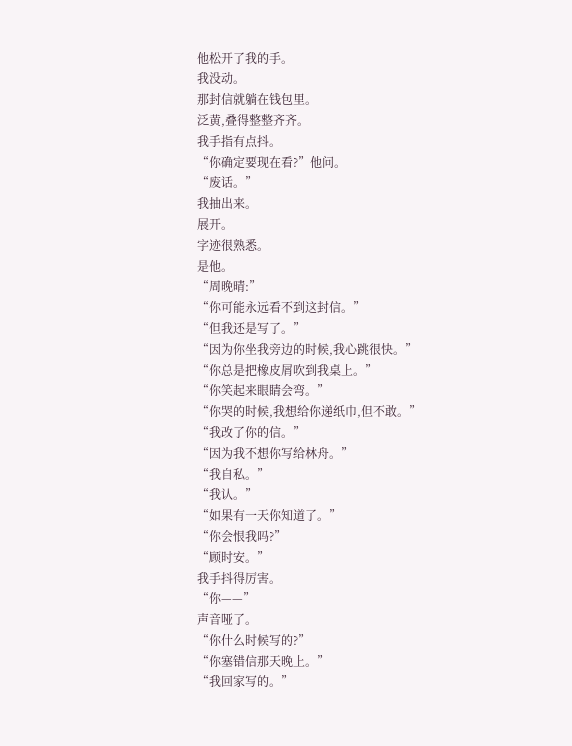他松开了我的手。
我没动。
那封信就躺在钱包里。
泛黄,叠得整整齐齐。
我手指有点抖。
“你确定要现在看?”他问。
“废话。”
我抽出来。
展开。
字迹很熟悉。
是他。
“周晚晴:”
“你可能永远看不到这封信。”
“但我还是写了。”
“因为你坐我旁边的时候,我心跳很快。”
“你总是把橡皮屑吹到我桌上。”
“你笑起来眼睛会弯。”
“你哭的时候,我想给你递纸巾,但不敢。”
“我改了你的信。”
“因为我不想你写给林舟。”
“我自私。”
“我认。”
“如果有一天你知道了。”
“你会恨我吗?”
“顾时安。”
我手抖得厉害。
“你——”
声音哑了。
“你什么时候写的?”
“你塞错信那天晚上。”
“我回家写的。”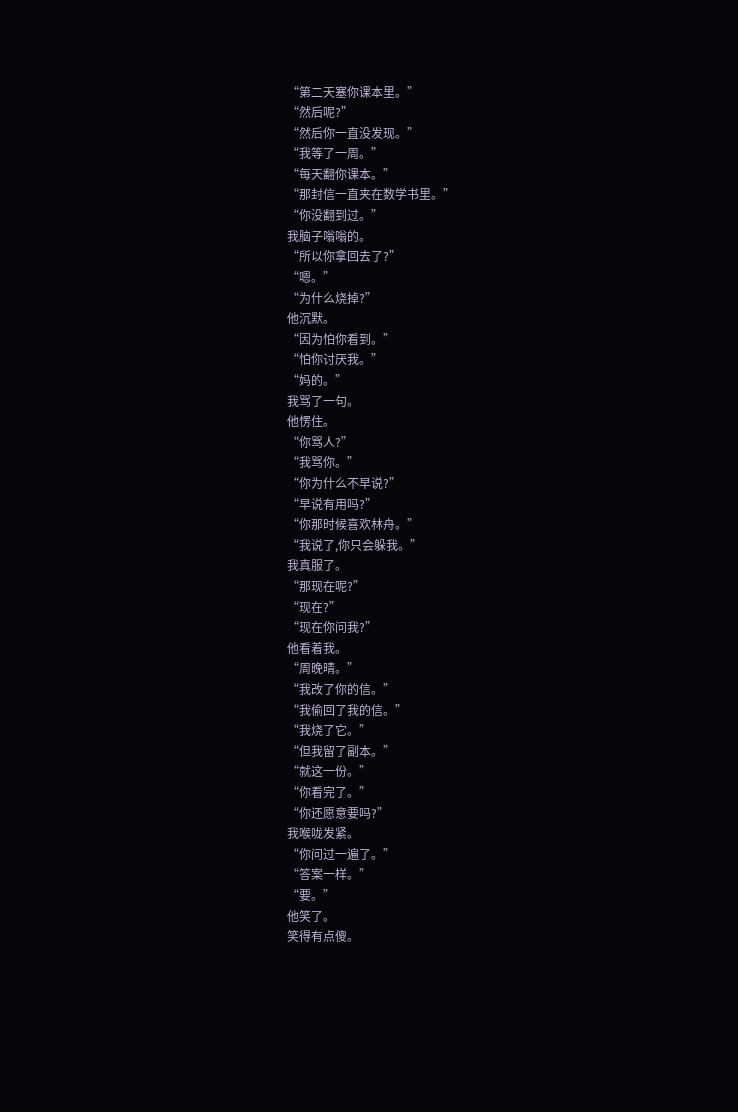“第二天塞你课本里。”
“然后呢?”
“然后你一直没发现。”
“我等了一周。”
“每天翻你课本。”
“那封信一直夹在数学书里。”
“你没翻到过。”
我脑子嗡嗡的。
“所以你拿回去了?”
“嗯。”
“为什么烧掉?”
他沉默。
“因为怕你看到。”
“怕你讨厌我。”
“妈的。”
我骂了一句。
他愣住。
“你骂人?”
“我骂你。”
“你为什么不早说?”
“早说有用吗?”
“你那时候喜欢林舟。”
“我说了,你只会躲我。”
我真服了。
“那现在呢?”
“现在?”
“现在你问我?”
他看着我。
“周晚晴。”
“我改了你的信。”
“我偷回了我的信。”
“我烧了它。”
“但我留了副本。”
“就这一份。”
“你看完了。”
“你还愿意要吗?”
我喉咙发紧。
“你问过一遍了。”
“答案一样。”
“要。”
他笑了。
笑得有点傻。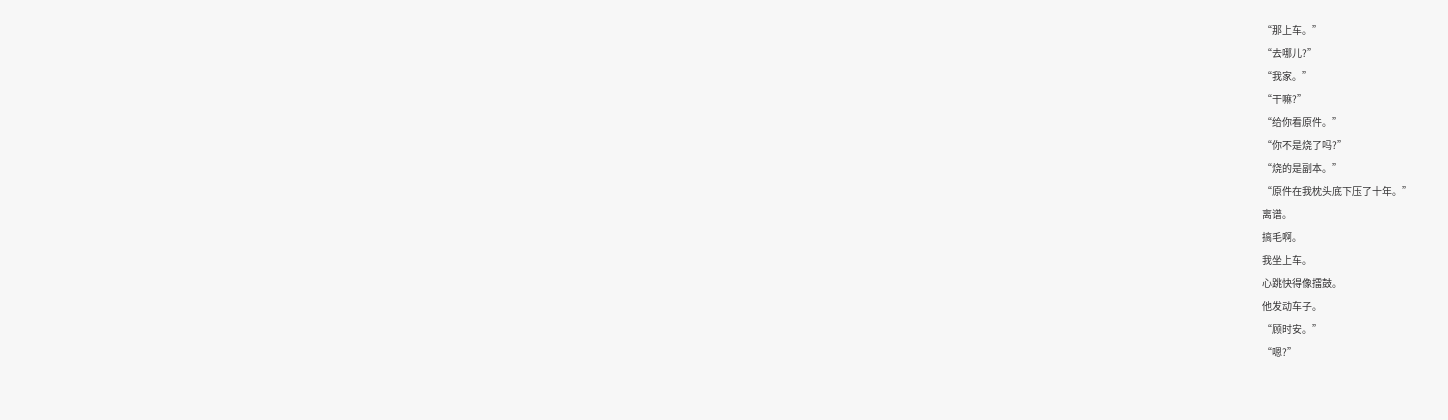“那上车。”
“去哪儿?”
“我家。”
“干嘛?”
“给你看原件。”
“你不是烧了吗?”
“烧的是副本。”
“原件在我枕头底下压了十年。”
离谱。
搞毛啊。
我坐上车。
心跳快得像擂鼓。
他发动车子。
“顾时安。”
“嗯?”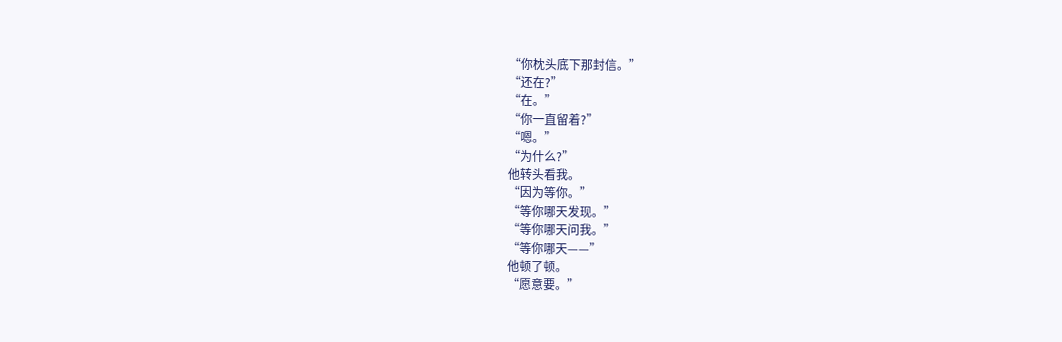“你枕头底下那封信。”
“还在?”
“在。”
“你一直留着?”
“嗯。”
“为什么?”
他转头看我。
“因为等你。”
“等你哪天发现。”
“等你哪天问我。”
“等你哪天——”
他顿了顿。
“愿意要。”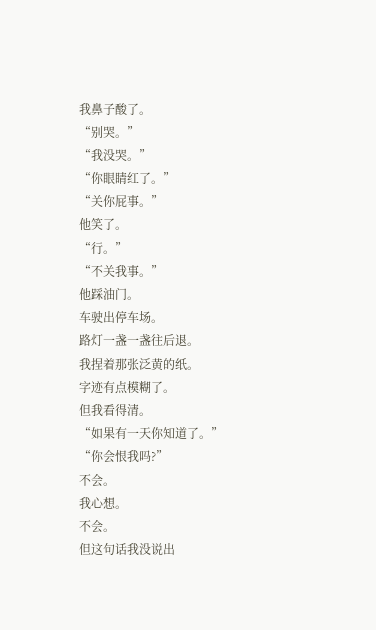我鼻子酸了。
“别哭。”
“我没哭。”
“你眼睛红了。”
“关你屁事。”
他笑了。
“行。”
“不关我事。”
他踩油门。
车驶出停车场。
路灯一盏一盏往后退。
我捏着那张泛黄的纸。
字迹有点模糊了。
但我看得清。
“如果有一天你知道了。”
“你会恨我吗?”
不会。
我心想。
不会。
但这句话我没说出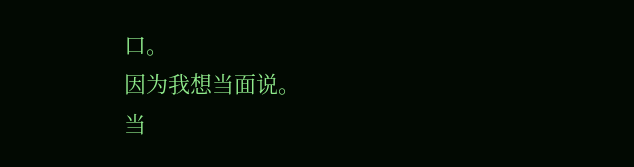口。
因为我想当面说。
当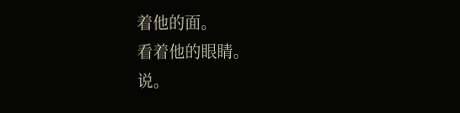着他的面。
看着他的眼睛。
说。